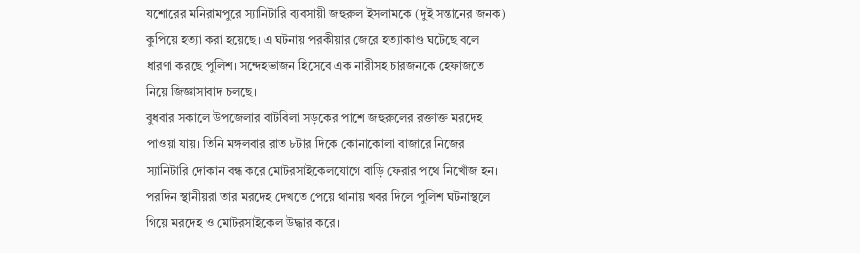যশোরের মনিরামপুরে স্যানিটারি ব্যবসায়ী জহুরুল ইসলামকে (দুই সন্তানের জনক) কুপিয়ে হত্যা করা হয়েছে। এ ঘটনায় পরকীয়ার জেরে হত্যাকাণ্ড ঘটেছে বলে ধারণা করছে পুলিশ। সন্দেহভাজন হিসেবে এক নারীসহ চারজনকে হেফাজতে নিয়ে জিজ্ঞাসাবাদ চলছে।
বুধবার সকালে উপজেলার বাটবিলা সড়কের পাশে জহুরুলের রক্তাক্ত মরদেহ পাওয়া যায়। তিনি মঙ্গলবার রাত ৮টার দিকে কোনাকোলা বাজারে নিজের স্যানিটারি দোকান বন্ধ করে মোটরসাইকেলযোগে বাড়ি ফেরার পথে নিখোঁজ হন। পরদিন স্থানীয়রা তার মরদেহ দেখতে পেয়ে থানায় খবর দিলে পুলিশ ঘটনাস্থলে গিয়ে মরদেহ ও মোটরসাইকেল উদ্ধার করে।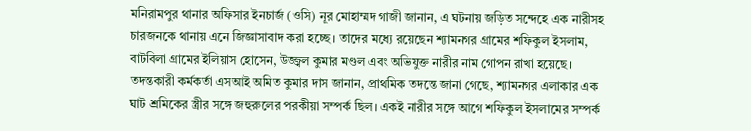মনিরামপুর থানার অফিসার ইনচার্জ (ওসি) নূর মোহাম্মদ গাজী জানান, এ ঘটনায় জড়িত সন্দেহে এক নারীসহ চারজনকে থানায় এনে জিজ্ঞাসাবাদ করা হচ্ছে। তাদের মধ্যে রয়েছেন শ্যামনগর গ্রামের শফিকুল ইসলাম, বাটবিলা গ্রামের ইলিয়াস হোসেন, উজ্জ্বল কুমার মণ্ডল এবং অভিযুক্ত নারীর নাম গোপন রাখা হয়েছে।
তদন্তকারী কর্মকর্তা এসআই অমিত কুমার দাস জানান, প্রাথমিক তদন্তে জানা গেছে, শ্যামনগর এলাকার এক ঘাট শ্রমিকের স্ত্রীর সঙ্গে জহুরুলের পরকীয়া সম্পর্ক ছিল। একই নারীর সঙ্গে আগে শফিকুল ইসলামের সম্পর্ক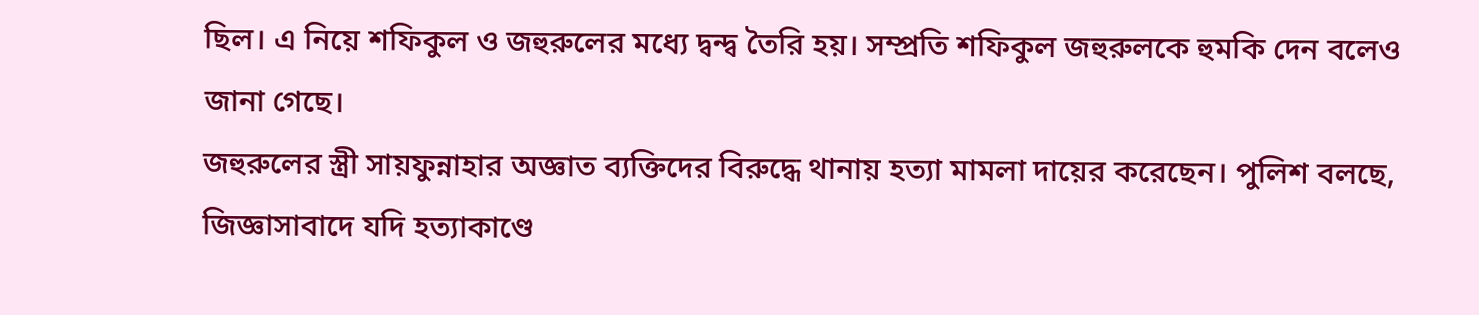ছিল। এ নিয়ে শফিকুল ও জহুরুলের মধ্যে দ্বন্দ্ব তৈরি হয়। সম্প্রতি শফিকুল জহুরুলকে হুমকি দেন বলেও জানা গেছে।
জহুরুলের স্ত্রী সায়ফুন্নাহার অজ্ঞাত ব্যক্তিদের বিরুদ্ধে থানায় হত্যা মামলা দায়ের করেছেন। পুলিশ বলছে, জিজ্ঞাসাবাদে যদি হত্যাকাণ্ডে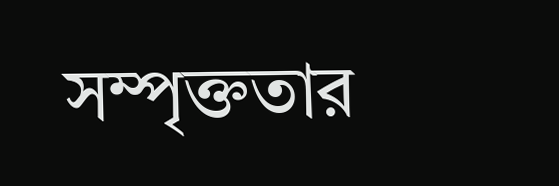সম্পৃক্ততার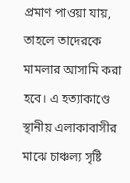প্রমাণ পাওয়া যায়, তাহলে তাদেরকে মামলার আসামি করা হবে। এ হত্যাকাণ্ডে স্থানীয় এলাকাবাসীর মাঝে চাঞ্চল্য সৃষ্টি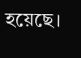হয়েছে।